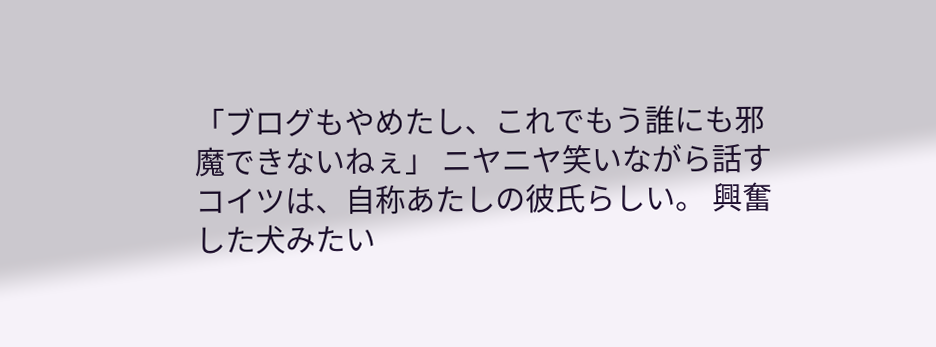「ブログもやめたし、これでもう誰にも邪魔できないねぇ」 ニヤニヤ笑いながら話すコイツは、自称あたしの彼氏らしい。 興奮した犬みたい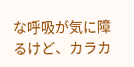な呼吸が気に障るけど、カラカ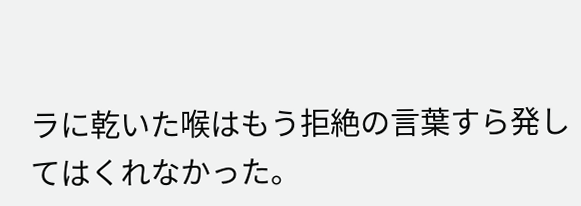ラに乾いた喉はもう拒絶の言葉すら発してはくれなかった。